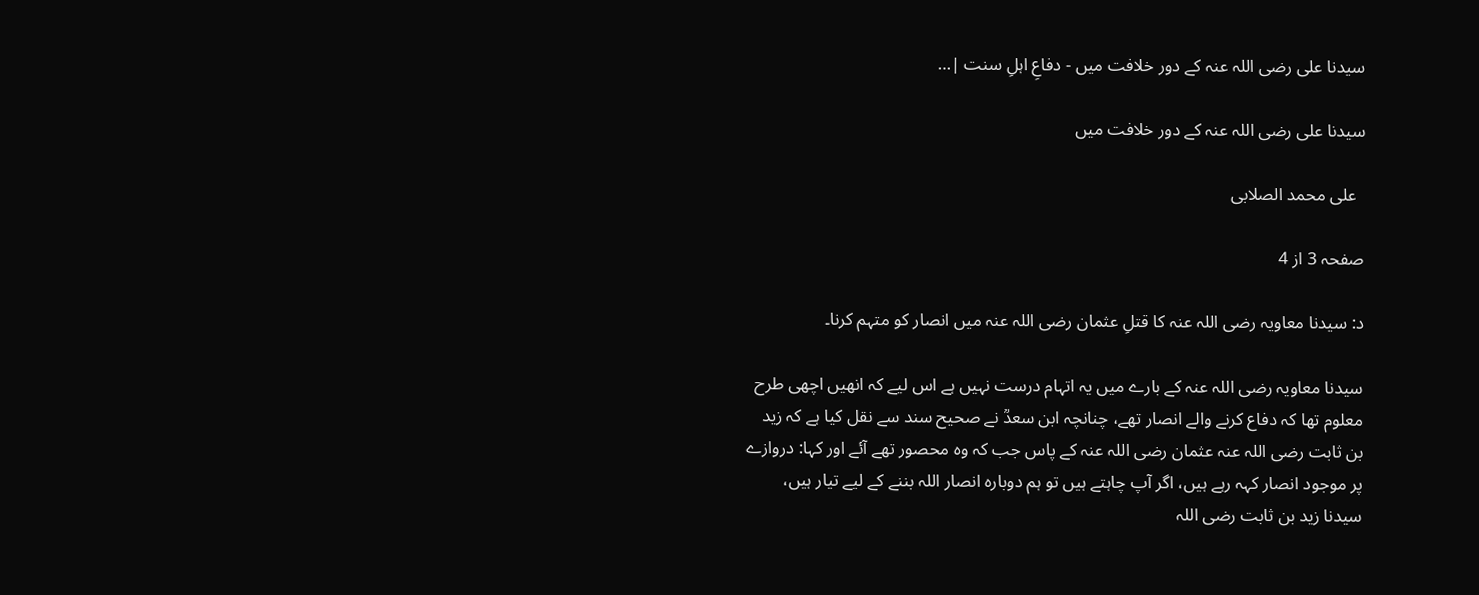سیدنا علی رضی اللہ عنہ کے دور خلافت میں - دفاعِ اہلِ سنت |…

سیدنا علی رضی اللہ عنہ کے دور خلافت میں

  علی محمد الصلابی

صفحہ 3 از 4

د: سیدنا معاویہ رضی اللہ عنہ کا قتلِ عثمان رضی اللہ عنہ میں انصار کو متہم کرنا۔

سیدنا معاویہ رضی اللہ عنہ کے بارے میں یہ اتہام درست نہیں ہے اس لیے کہ انھیں اچھی طرح معلوم تھا کہ دفاع کرنے والے انصار تھے، چنانچہ ابن سعدؒ نے صحیح سند سے نقل کیا ہے کہ زید بن ثابت رضی اللہ عنہ عثمان رضی اللہ عنہ کے پاس جب کہ وہ محصور تھے آئے اور کہا: دروازے پر موجود انصار کہہ رہے ہیں، اگر آپ چاہتے ہیں تو ہم دوبارہ انصار اللہ بننے کے لیے تیار ہیں، سیدنا زید بن ثابت رضی اللہ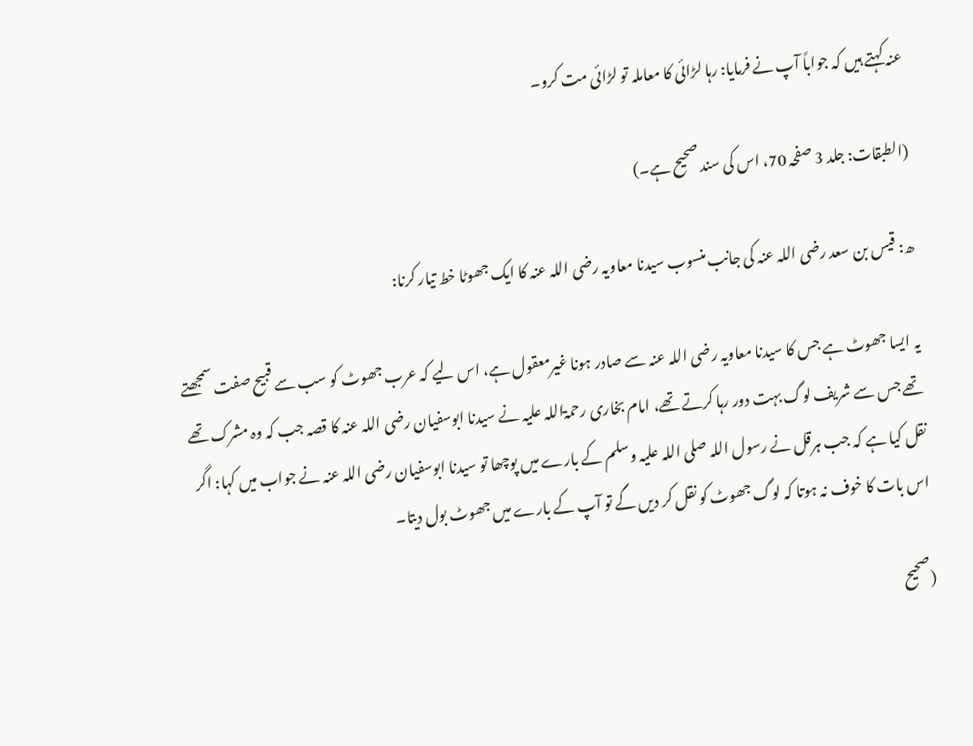عنہ کہتے ہیں کہ جواباً آپ نے فرمایا: رہا لڑائی کا معاملہ تو لڑائی مت کرو۔

(الطبقات: جلد 3 صفحہ 70، اس کی سند صحیح ہے۔)

ھ: قیس بن سعد رضی اللہ عنہ کی جانب منسوب سیدنا معاویہ رضی اللہ عنہ کا ایک جھوٹا خط تیار کرنا:

یہ ایسا جھوٹ ہے جس کا سیدنا معاویہ رضی اللہ عنہ سے صادر ہونا غیرمعقول ہے، اس لیے کہ عرب جھوٹ کو سب سے قبیح صفت سمجھتے تھے جس سے شریف لوگ بہت دور رہا کرتے تھے، امام بخاری رحمۃاللہ علیہ نے سیدنا ابوسفیان رضی اللہ عنہ کا قصہ جب کہ وہ مشرک تھے نقل کیا ہے کہ جب ہرقل نے رسول اللہ صلی اللہ علیہ وسلم کے بارے میں پوچھا تو سیدنا ابوسفیان رضی اللہ عنہ نے جواب میں کہا: اگر اس بات کا خوف نہ ہوتا کہ لوگ جھوٹ کو نقل کر دیں گے تو آپ کے بارے میں جھوٹ بول دیتا۔

(صحیح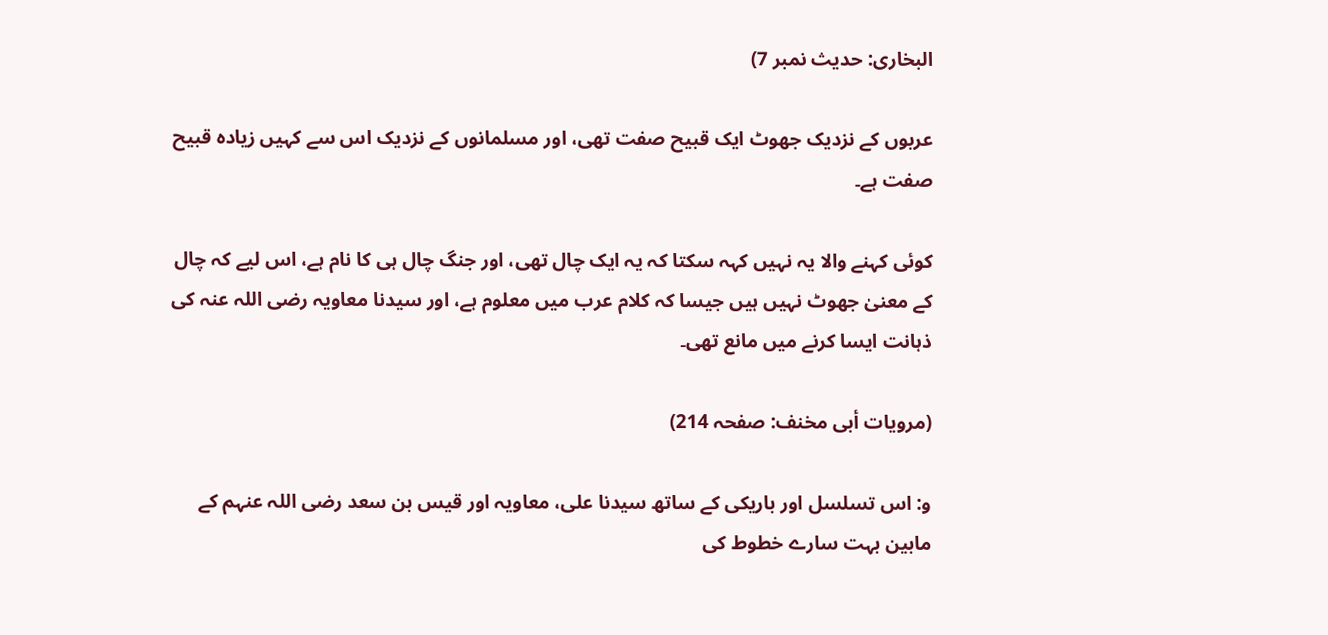البخاری: حدیث نمبر 7)

عربوں کے نزدیک جھوٹ ایک قبیح صفت تھی، اور مسلمانوں کے نزدیک اس سے کہیں زیادہ قبیح صفت ہے۔

کوئی کہنے والا یہ نہیں کہہ سکتا کہ یہ ایک چال تھی، اور جنگ چال ہی کا نام ہے، اس لیے کہ چال کے معنیٰ جھوٹ نہیں ہیں جیسا کہ کلام عرب میں معلوم ہے، اور سیدنا معاویہ رضی اللہ عنہ کی ذہانت ایسا کرنے میں مانع تھی۔

(مرویات أبی مخنف: صفحہ 214)

و: اس تسلسل اور باریکی کے ساتھ سیدنا علی، معاویہ اور قیس بن سعد رضی اللہ عنہم کے مابین بہت سارے خطوط کی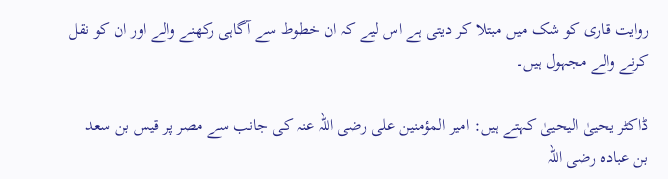روایت قاری کو شک میں مبتلا کر دیتی ہے اس لیے کہ ان خطوط سے آگاہی رکھنے والے اور ان کو نقل کرنے والے مجہول ہیں۔

ڈاکٹر یحییٰ الیحییٰ کہتے ہیں: امیر المؤمنین علی رضی اللہ عنہ کی جانب سے مصر پر قیس بن سعد بن عبادہ رضی اللہ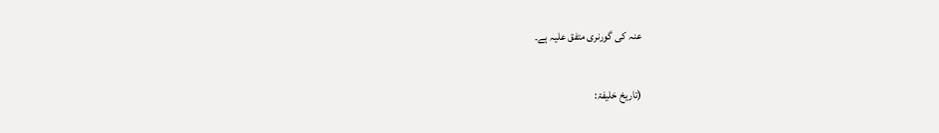عنہ کی گورنری متفق علیہ ہے۔

(تاریخ خلیفۃ: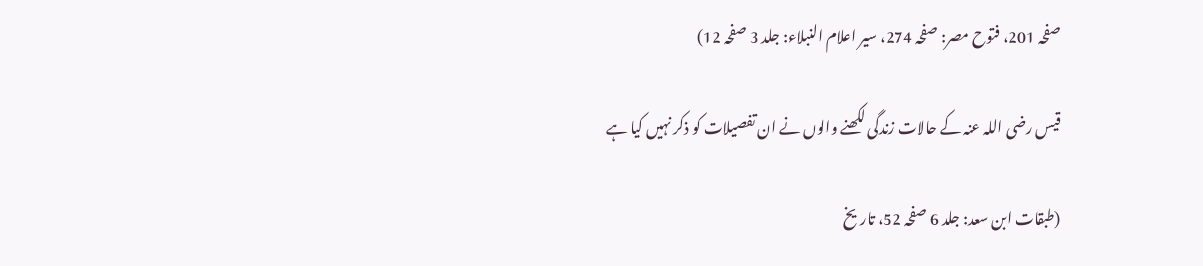صفحہ 201، فتوح مصر: صفحہ 274، سیر اعلام النبلاء: جلد 3 صفحہ 12)

قیس رضی اللہ عنہ کے حالات زندگی لکھنے والوں نے ان تفصیلات کو ذکر نہیں کیا ہے

(طبقات ابن سعد: جلد 6 صفحہ 52، تاریخ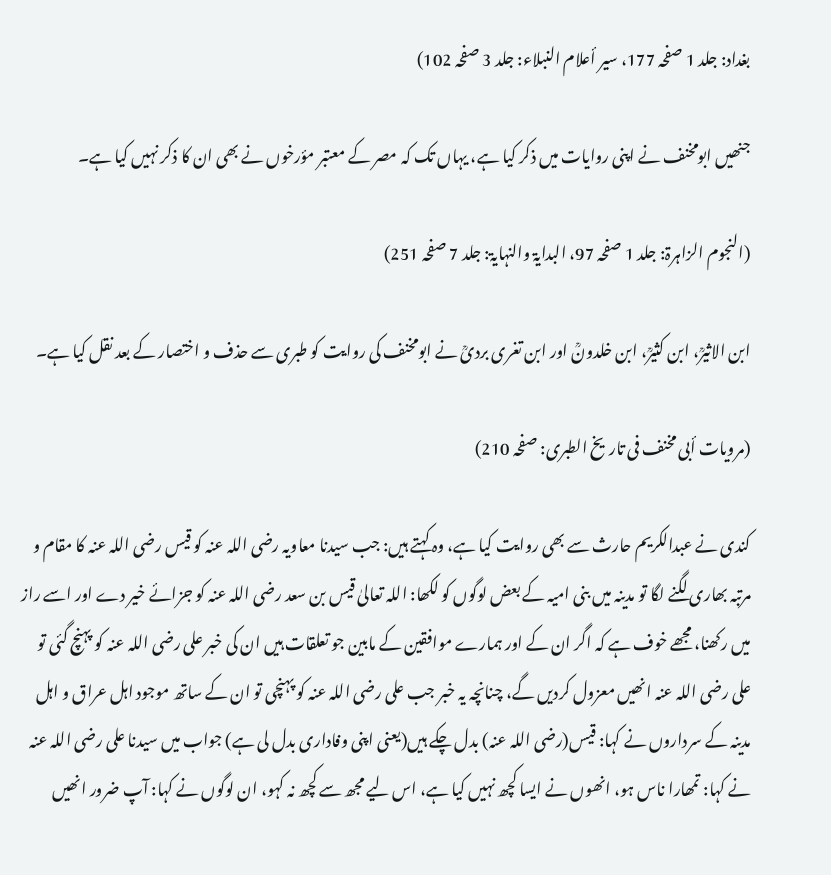بغداد: جلد 1 صفحہ 177، سیر أعلام النبلاء: جلد 3 صفحہ 102)

جنھیں ابومخنف نے اپنی روایات میں ذکر کیا ہے، یہاں تک کہ مصر کے معتبر مؤرخوں نے بھی ان کا ذکر نہیں کیا ہے۔

(النجوم الزاہرۃ: جلد 1 صفحہ 97، البدایۃ والنہایۃ: جلد 7 صفحہ 251)

ابن الاثیرؒ، ابن کثیرؒ، ابن خلدونؒ اور ابن تغری بردیؒ نے ابومخنف کی روایت کو طبری سے حذف و اختصار کے بعد نقل کیا ہے۔

(مرویات أبی مخنف فی تاریخ الطبری: صفحہ 210)

کندی نے عبدالکریم حارث سے بھی روایت کیا ہے، وہ کہتے ہیں: جب سیدنا معاویہ رضی اللہ عنہ کو قیس رضی اللہ عنہ کا مقام و مرتبہ بھاری لگنے لگا تو مدینہ میں بنی امیہ کے بعض لوگوں کو لکھا: اللہ تعالیٰ قیس بن سعد رضی اللہ عنہ کو جزائے خیر دے اور اسے راز میں رکھنا، مجھے خوف ہے کہ اگر ان کے اور ہمارے موافقین کے مابین جو تعلقات ہیں ان کی خبر علی رضی اللہ عنہ کو پہنچ گئی تو علی رضی اللہ عنہ انھیں معزول کردیں گے، چنانچہ یہ خبر جب علی رضی اللہ عنہ کو پہنچی تو ان کے ساتھ موجود اہل عراق و اہل مدینہ کے سرداروں نے کہا: قیس(رضی اللہ عنہ) بدل چکے ہیں(یعنی اپنی وفاداری بدل لی ہے) جواب میں سیدنا علی رضی اللہ عنہ نے کہا: تمھارا ناس ہو، انھوں نے ایسا کچھ نہیں کیا ہے، اس لیے مجھ سے کچھ نہ کہو، ان لوگوں نے کہا: آپ ضرور انھیں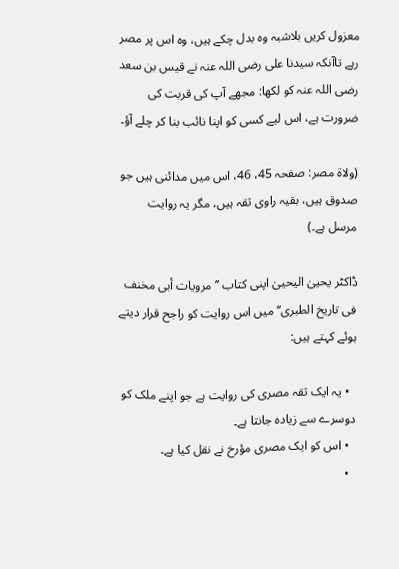معزول کریں بلاشبہ وہ بدل چکے ہیں، وہ اس پر مصر رہے تاآنکہ سیدنا علی رضی اللہ عنہ نے قیس بن سعد رضی اللہ عنہ کو لکھا: مجھے آپ کی قربت کی ضرورت ہے، اس لیے کسی کو اپنا نائب بنا کر چلے آؤ۔

(ولاۃ مصر: صفحہ 45، 46، اس میں مدائنی ہیں جو صدوق ہیں، بقیہ راوی ثقہ ہیں، مگر یہ روایت مرسل ہے۔)

ڈاکٹر یحییٰ الیحییٰ اپنی کتاب ’’مرویات أبی مخنف فی تاریخ الطبری‘‘ میں اس روایت کو راجح قرار دیتے ہوئے کہتے ہیں:

  • یہ ایک ثقہ مصری کی روایت ہے جو اپنے ملک کو دوسرے سے زیادہ جانتا ہے۔
  • اس کو ایک مصری مؤرخ نے نقل کیا ہے۔
  •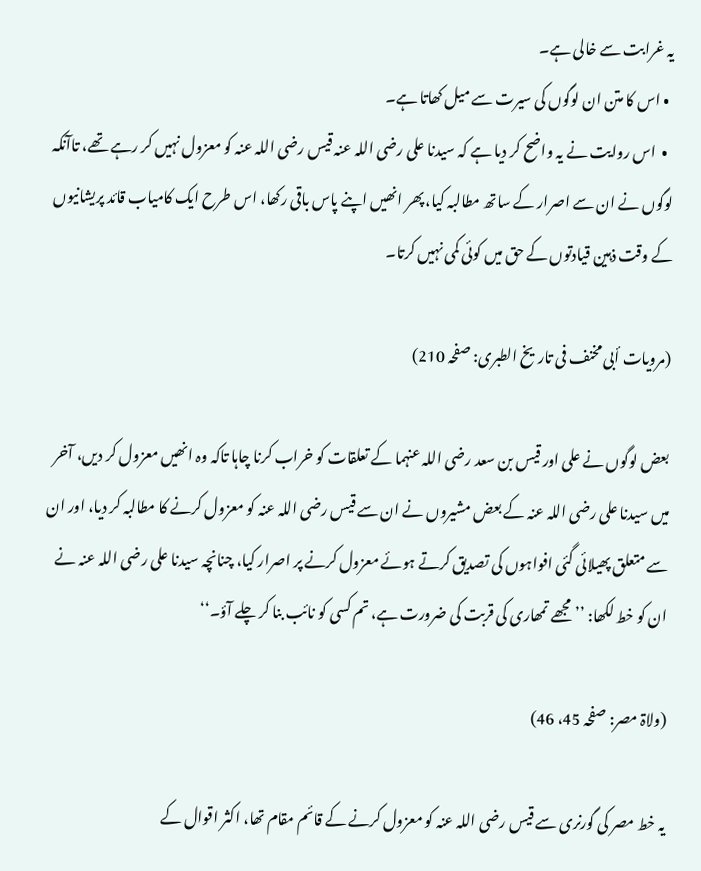یہ غرابت سے خالی ہے۔
  • اس کا متن ان لوگوں کی سیرت سے میل کھاتا ہے۔
  •  اس روایت نے یہ واضح کر دیا ہے کہ سیدنا علی رضی اللہ عنہ قیس رضی اللہ عنہ کو معزول نہیں کر رہے تھے، تاآنکہ لوگوں نے ان سے اصرار کے ساتھ مطالبہ کیا، پھر انھیں اپنے پاس باقی رکھا، اس طرح ایک کامیاب قائد پریشانیوں کے وقت ذہین قیادتوں کے حق میں کوئی کمی نہیں کرتا۔

(مرویات أبی مخنف فی تاریخ الطبری: صفحہ 210)

بعض لوگوں نے علی اور قیس بن سعد رضی اللہ عنہما کے تعلقات کو خراب کرنا چاہا تاکہ وہ انھیں معزول کر دیں، آخر میں سیدنا علی رضی اللہ عنہ کے بعض مشیروں نے ان سے قیس رضی اللہ عنہ کو معزول کرنے کا مطالبہ کر دیا، اور ان سے متعلق پھیلائی گئی افواہوں کی تصدیق کرتے ہوئے معزول کرنے پر اصرار کیا، چنانچہ سیدنا علی رضی اللہ عنہ نے ان کو خط لکھا: ’’مجھے تمھاری کی قربت کی ضرورت ہے، تم کسی کو نائب بنا کر چلے آؤ۔‘‘

(ولاۃ مصر: صفحہ 45، 46)

یہ خط مصر کی گورنری سے قیس رضی اللہ عنہ کو معزول کرنے کے قائم مقام تھا، اکثر اقوال کے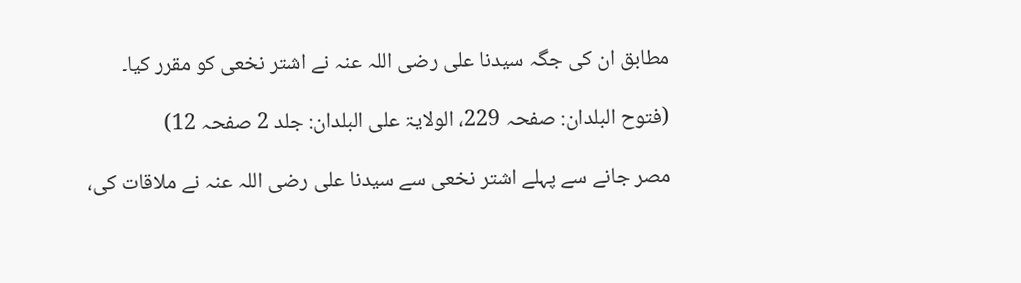مطابق ان کی جگہ سیدنا علی رضی اللہ عنہ نے اشتر نخعی کو مقرر کیا۔

(فتوح البلدان: صفحہ 229، الولایۃ علی البلدان: جلد 2 صفحہ 12)

مصر جانے سے پہلے اشتر نخعی سے سیدنا علی رضی اللہ عنہ نے ملاقات کی،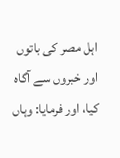اہل مصر کی باتوں اور خبروں سے آگاہ کیا، اور فرمایا: وہاں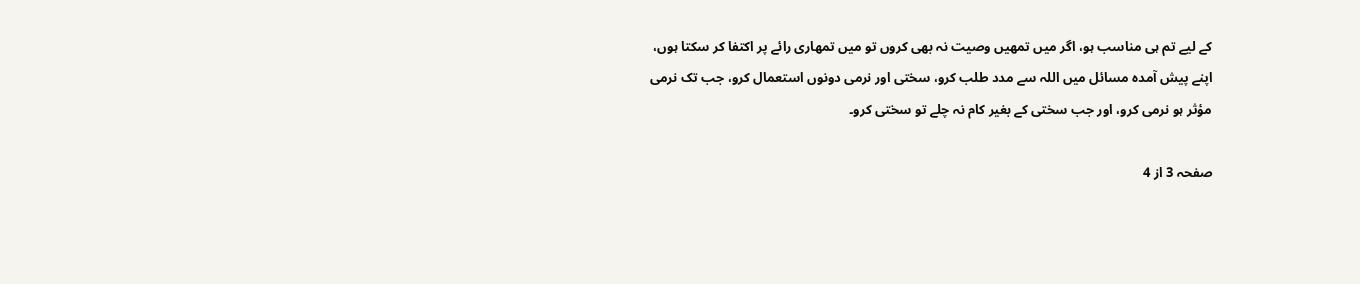کے لیے تم ہی مناسب ہو، اگر میں تمھیں وصیت نہ بھی کروں تو میں تمھاری رائے پر اکتفا کر سکتا ہوں، اپنے پیش آمدہ مسائل میں اللہ سے مدد طلب کرو، سختی اور نرمی دونوں استعمال کرو، جب تک نرمی مؤثر ہو نرمی کرو، اور جب سختی کے بغیر کام نہ چلے تو سختی کرو۔

صفحہ 3 از 4